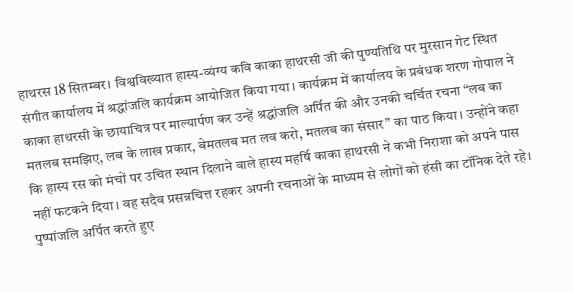हाथरस 18 सितम्बर। विश्वविख्यात हास्य-व्यंग्य कवि काका हाथरसी जी की पुण्यतिथि पर मुरसान गेट स्थित संगीत कार्यालय में श्रद्धांजलि कार्यक्रम आयोजित किया गया। कार्यक्रम में कार्यालय के प्रबंधक शरण गोपाल ने काका हाथरसी के छायाचित्र पर माल्यार्पण कर उन्हें श्रद्धांजलि अर्पित की और उनकी चर्चित रचना “लब का मतलब समझिए, लब के लाख प्रकार, बेमतलब मत लव करो, मतलब का संसार” का पाठ किया। उन्होंने कहा कि हास्य रस को मंचों पर उचित स्थान दिलाने वाले हास्य महर्षि काका हाथरसी ने कभी निराशा को अपने पास नहीं फटकने दिया। वह सदैव प्रसन्नचित्त रहकर अपनी रचनाओं के माध्यम से लोगों को हंसी का टॉनिक देते रहे। पुष्पांजलि अर्पित करते हुए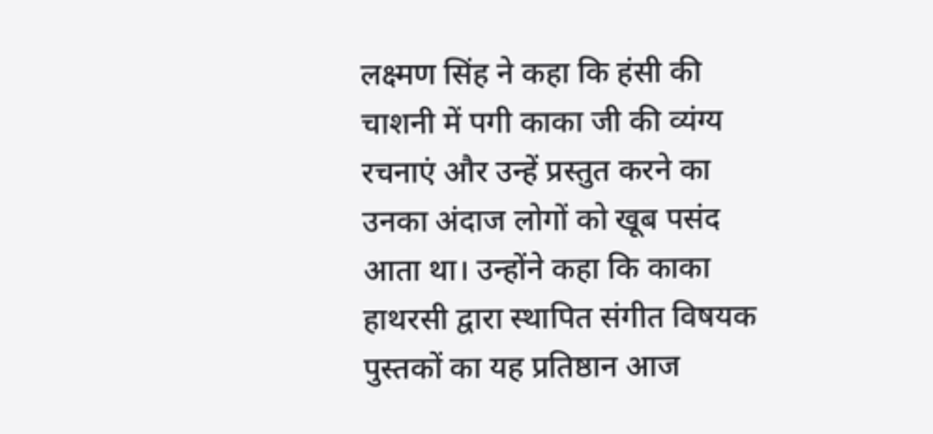लक्ष्मण सिंह ने कहा कि हंसी की चाशनी में पगी काका जी की व्यंग्य रचनाएं और उन्हें प्रस्तुत करने का उनका अंदाज लोगों को खूब पसंद आता था। उन्होंने कहा कि काका हाथरसी द्वारा स्थापित संगीत विषयक पुस्तकों का यह प्रतिष्ठान आज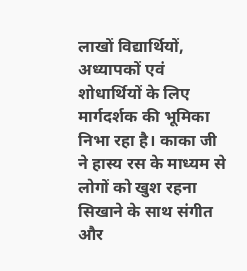लाखों विद्यार्थियों, अध्यापकों एवं शोधार्थियों के लिए मार्गदर्शक की भूमिका निभा रहा है। काका जी ने हास्य रस के माध्यम से लोगों को खुश रहना सिखाने के साथ संगीत और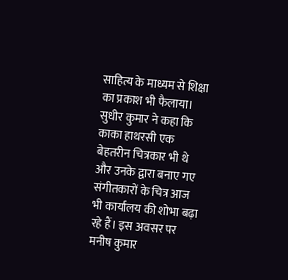साहित्य के माध्यम से शिक्षा का प्रकाश भी फैलाया। सुधीर कुमार ने कहा कि काका हाथरसी एक बेहतरीन चित्रकार भी थे और उनके द्वारा बनाए गए संगीतकारों के चित्र आज भी कार्यालय की शोभा बढ़ा रहे हैं। इस अवसर पर मनीष कुमार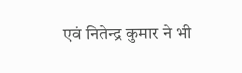एवं नितेन्द्र कुमार ने भी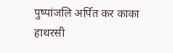पुष्पांजलि अर्पित कर काका हाथरसी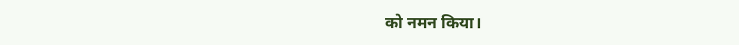को नमन किया।